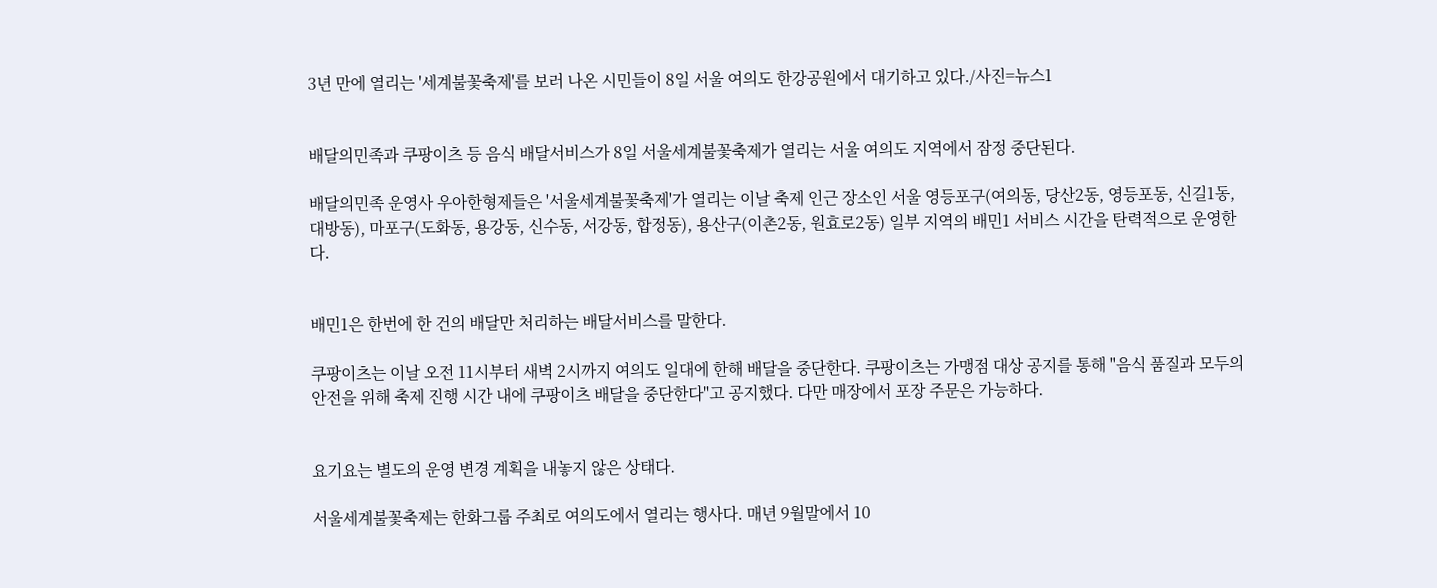3년 만에 열리는 '세계불꽃축제'를 보러 나온 시민들이 8일 서울 여의도 한강공원에서 대기하고 있다./사진=뉴스1


배달의민족과 쿠팡이츠 등 음식 배달서비스가 8일 서울세계불꽃축제가 열리는 서울 여의도 지역에서 잠정 중단된다.

배달의민족 운영사 우아한형제들은 '서울세계불꽃축제'가 열리는 이날 축제 인근 장소인 서울 영등포구(여의동, 당산2동, 영등포동, 신길1동, 대방동), 마포구(도화동, 용강동, 신수동, 서강동, 합정동), 용산구(이촌2동, 원효로2동) 일부 지역의 배민1 서비스 시간을 탄력적으로 운영한다.


배민1은 한번에 한 건의 배달만 처리하는 배달서비스를 말한다.

쿠팡이츠는 이날 오전 11시부터 새벽 2시까지 여의도 일대에 한해 배달을 중단한다. 쿠팡이츠는 가맹점 대상 공지를 통해 "음식 품질과 모두의 안전을 위해 축제 진행 시간 내에 쿠팡이츠 배달을 중단한다"고 공지했다. 다만 매장에서 포장 주문은 가능하다.


요기요는 별도의 운영 변경 계획을 내놓지 않은 상태다.

서울세계불꽃축제는 한화그룹 주최로 여의도에서 열리는 행사다. 매년 9월말에서 10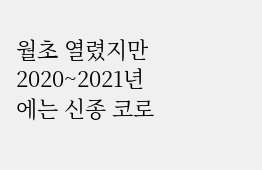월초 열렸지만 2020~2021년에는 신종 코로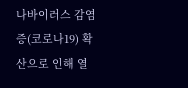나바이러스 감염증(코로나19) 확산으로 인해 열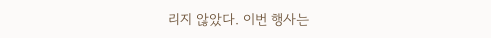리지 않았다. 이번 행사는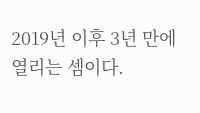2019년 이후 3년 만에 열리는 셈이다.